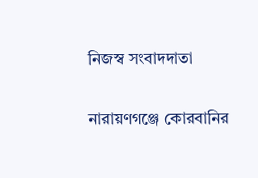নিজস্ব সংবাদদাতা

নারায়ণগঞ্জে কোরবানির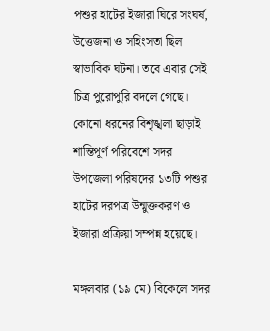পশুর হাটের ইজারা ঘিরে সংঘর্ষ, উত্তেজনা ও সহিংসতা ছিল স্বাভাবিক ঘটনা। তবে এবার সেই চিত্র পুরোপুরি বদলে গেছে। কোনো ধরনের বিশৃঙ্খলা ছাড়াই শান্তিপূর্ণ পরিবেশে সদর উপজেলা পরিষদের ১৩টি পশুর হাটের দরপত্র উন্মুক্তকরণ ও ইজারা প্রক্রিয়া সম্পন্ন হয়েছে।

মঙ্গলবার (১৯ মে) বিকেলে সদর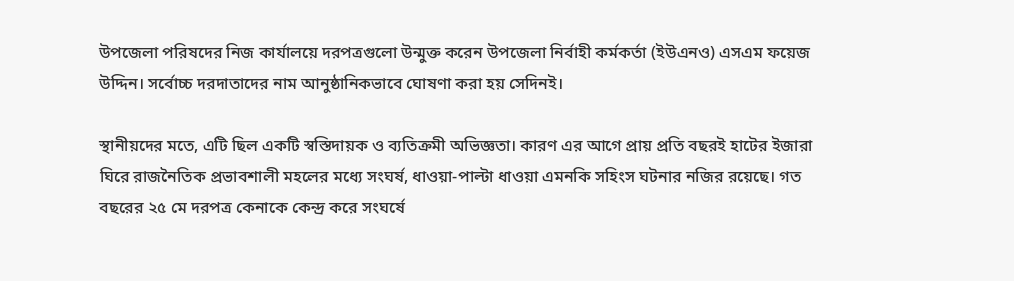উপজেলা পরিষদের নিজ কার্যালয়ে দরপত্রগুলো উন্মুক্ত করেন উপজেলা নির্বাহী কর্মকর্তা (ইউএনও) এসএম ফয়েজ উদ্দিন। সর্বোচ্চ দরদাতাদের নাম আনুষ্ঠানিকভাবে ঘোষণা করা হয় সেদিনই।

স্থানীয়দের মতে, এটি ছিল একটি স্বস্তিদায়ক ও ব্যতিক্রমী অভিজ্ঞতা। কারণ এর আগে প্রায় প্রতি বছরই হাটের ইজারা ঘিরে রাজনৈতিক প্রভাবশালী মহলের মধ্যে সংঘর্ষ, ধাওয়া-পাল্টা ধাওয়া এমনকি সহিংস ঘটনার নজির রয়েছে। গত বছরের ২৫ মে দরপত্র কেনাকে কেন্দ্র করে সংঘর্ষে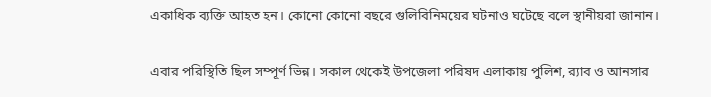একাধিক ব্যক্তি আহত হন। কোনো কোনো বছরে গুলিবিনিময়ের ঘটনাও ঘটেছে বলে স্থানীয়রা জানান।

এবার পরিস্থিতি ছিল সম্পূর্ণ ভিন্ন। সকাল থেকেই উপজেলা পরিষদ এলাকায় পুলিশ, র‍্যাব ও আনসার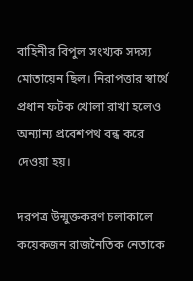বাহিনীর বিপুল সংখ্যক সদস্য মোতায়েন ছিল। নিরাপত্তার স্বার্থে প্রধান ফটক খোলা রাখা হলেও অন্যান্য প্রবেশপথ বন্ধ করে দেওয়া হয়।

দরপত্র উন্মুক্তকরণ চলাকালে কয়েকজন রাজনৈতিক নেতাকে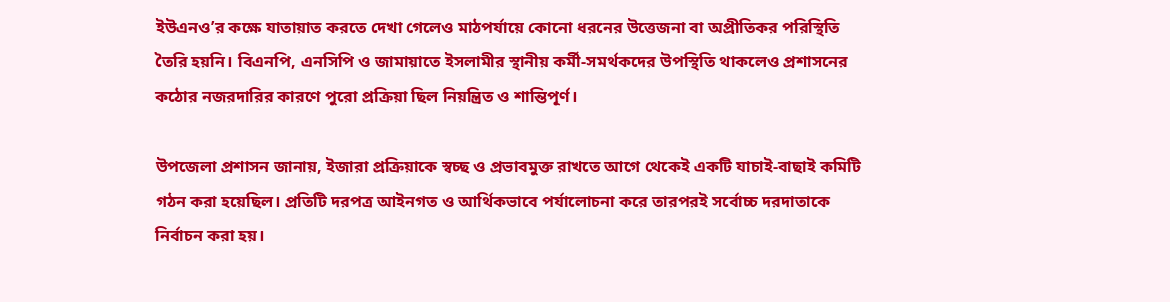ইউএনও’র কক্ষে যাতায়াত করতে দেখা গেলেও মাঠপর্যায়ে কোনো ধরনের উত্তেজনা বা অপ্রীতিকর পরিস্থিতি তৈরি হয়নি। বিএনপি, এনসিপি ও জামায়াতে ইসলামীর স্থানীয় কর্মী-সমর্থকদের উপস্থিতি থাকলেও প্রশাসনের কঠোর নজরদারির কারণে পুরো প্রক্রিয়া ছিল নিয়ন্ত্রিত ও শান্তিপূর্ণ।

উপজেলা প্রশাসন জানায়, ইজারা প্রক্রিয়াকে স্বচ্ছ ও প্রভাবমুক্ত রাখতে আগে থেকেই একটি যাচাই-বাছাই কমিটি গঠন করা হয়েছিল। প্রতিটি দরপত্র আইনগত ও আর্থিকভাবে পর্যালোচনা করে তারপরই সর্বোচ্চ দরদাতাকে নির্বাচন করা হয়।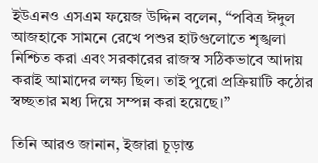ইউএনও এসএম ফয়েজ উদ্দিন বলেন, “পবিত্র ঈদুল আজহাকে সামনে রেখে পশুর হাটগুলোতে শৃঙ্খলা নিশ্চিত করা এবং সরকারের রাজস্ব সঠিকভাবে আদায় করাই আমাদের লক্ষ্য ছিল। তাই পুরো প্রক্রিয়াটি কঠোর স্বচ্ছতার মধ্য দিয়ে সম্পন্ন করা হয়েছে।”

তিনি আরও জানান, ইজারা চূড়ান্ত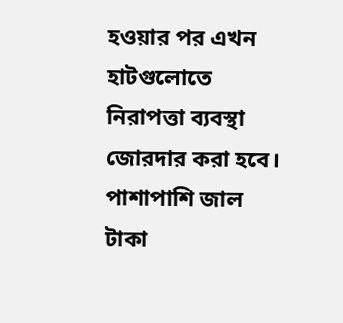হওয়ার পর এখন হাটগুলোতে নিরাপত্তা ব্যবস্থা জোরদার করা হবে। পাশাপাশি জাল টাকা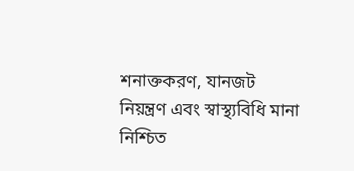শনাক্তকরণ, যানজট নিয়ন্ত্রণ এবং স্বাস্থ্যবিধি মানা নিশ্চিত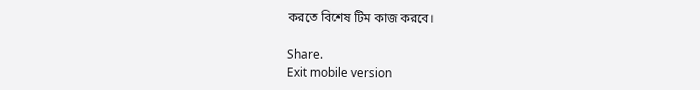করতে বিশেষ টিম কাজ করবে।

Share.
Exit mobile version